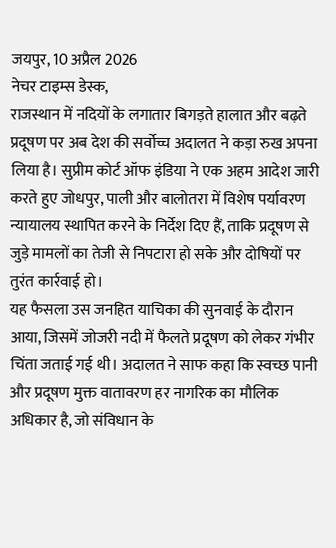जयपुर, 10 अप्रैल 2026
नेचर टाइम्स डेस्क,
राजस्थान में नदियों के लगातार बिगड़ते हालात और बढ़ते प्रदूषण पर अब देश की सर्वोच्च अदालत ने कड़ा रुख अपना लिया है। सुप्रीम कोर्ट ऑफ इंडिया ने एक अहम आदेश जारी करते हुए जोधपुर, पाली और बालोतरा में विशेष पर्यावरण न्यायालय स्थापित करने के निर्देश दिए हैं, ताकि प्रदूषण से जुड़े मामलों का तेजी से निपटारा हो सके और दोषियों पर तुरंत कार्रवाई हो।
यह फैसला उस जनहित याचिका की सुनवाई के दौरान आया, जिसमें जोजरी नदी में फैलते प्रदूषण को लेकर गंभीर चिंता जताई गई थी। अदालत ने साफ कहा कि स्वच्छ पानी और प्रदूषण मुक्त वातावरण हर नागरिक का मौलिक अधिकार है, जो संविधान के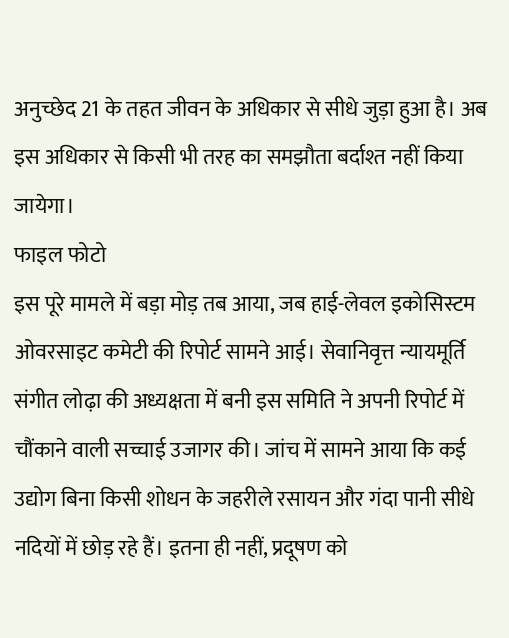अनुच्छेद 21 के तहत जीवन के अधिकार से सीधे जुड़ा हुआ है। अब इस अधिकार से किसी भी तरह का समझौता बर्दाश्त नहीं किया जायेगा।
फाइल फोटो
इस पूरे मामले में बड़ा मोड़ तब आया, जब हाई-लेवल इकोसिस्टम ओवरसाइट कमेटी की रिपोर्ट सामने आई। सेवानिवृत्त न्यायमूर्ति संगीत लोढ़ा की अध्यक्षता में बनी इस समिति ने अपनी रिपोर्ट में चौंकाने वाली सच्चाई उजागर की। जांच में सामने आया कि कई उद्योग बिना किसी शोधन के जहरीले रसायन और गंदा पानी सीधे नदियों में छोड़ रहे हैं। इतना ही नहीं, प्रदूषण को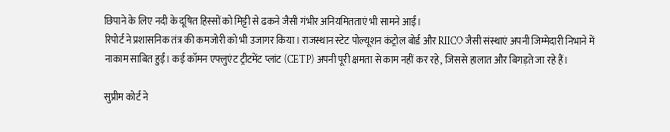छिपाने के लिए नदी के दूषित हिस्सों को मिट्टी से ढकने जैसी गंभीर अनियमितताएं भी सामने आईं।
रिपोर्ट ने प्रशासनिक तंत्र की कमजोरी को भी उजागर किया। राजस्थान स्टेट पोल्यूशन कंट्रोल बोर्ड और RIICO जैसी संस्थाएं अपनी जिम्मेदारी निभाने में नाकाम साबित हुईं। कई कॉमन एफ्लुएंट ट्रीटमेंट प्लांट (CETP) अपनी पूरी क्षमता से काम नहीं कर रहे, जिससे हालात और बिगड़ते जा रहे हैं।

सुप्रीम कोर्ट ने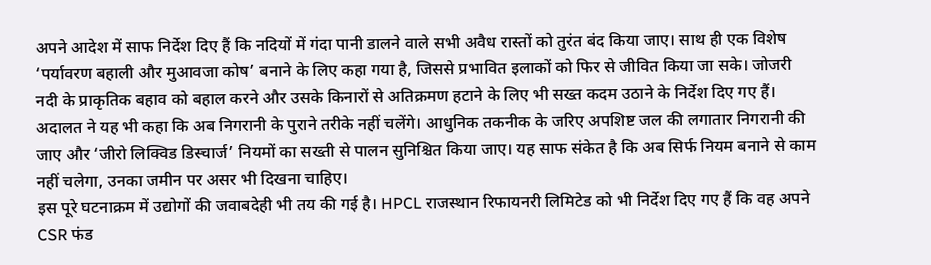अपने आदेश में साफ निर्देश दिए हैं कि नदियों में गंदा पानी डालने वाले सभी अवैध रास्तों को तुरंत बंद किया जाए। साथ ही एक विशेष ‘पर्यावरण बहाली और मुआवजा कोष’ बनाने के लिए कहा गया है, जिससे प्रभावित इलाकों को फिर से जीवित किया जा सके। जोजरी नदी के प्राकृतिक बहाव को बहाल करने और उसके किनारों से अतिक्रमण हटाने के लिए भी सख्त कदम उठाने के निर्देश दिए गए हैं।
अदालत ने यह भी कहा कि अब निगरानी के पुराने तरीके नहीं चलेंगे। आधुनिक तकनीक के जरिए अपशिष्ट जल की लगातार निगरानी की जाए और ‘जीरो लिक्विड डिस्चार्ज’ नियमों का सख्ती से पालन सुनिश्चित किया जाए। यह साफ संकेत है कि अब सिर्फ नियम बनाने से काम नहीं चलेगा, उनका जमीन पर असर भी दिखना चाहिए।
इस पूरे घटनाक्रम में उद्योगों की जवाबदेही भी तय की गई है। HPCL राजस्थान रिफायनरी लिमिटेड को भी निर्देश दिए गए हैं कि वह अपने CSR फंड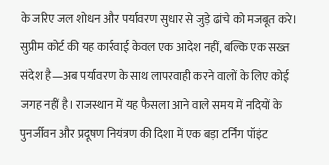के जरिए जल शोधन और पर्यावरण सुधार से जुड़े ढांचे को मजबूत करे।
सुप्रीम कोर्ट की यह कार्रवाई केवल एक आदेश नहीं, बल्कि एक सख्त संदेश है—अब पर्यावरण के साथ लापरवाही करने वालों के लिए कोई जगह नहीं है। राजस्थान में यह फैसला आने वाले समय में नदियों के पुनर्जीवन और प्रदूषण नियंत्रण की दिशा में एक बड़ा टर्निंग पॉइंट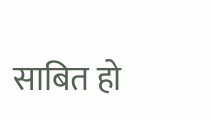साबित हो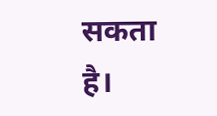सकता है।